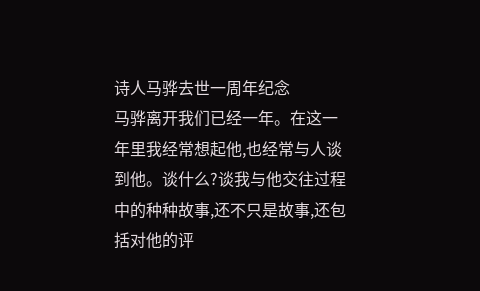诗人马骅去世一周年纪念
马骅离开我们已经一年。在这一年里我经常想起他,也经常与人谈到他。谈什么?谈我与他交往过程中的种种故事,还不只是故事,还包括对他的评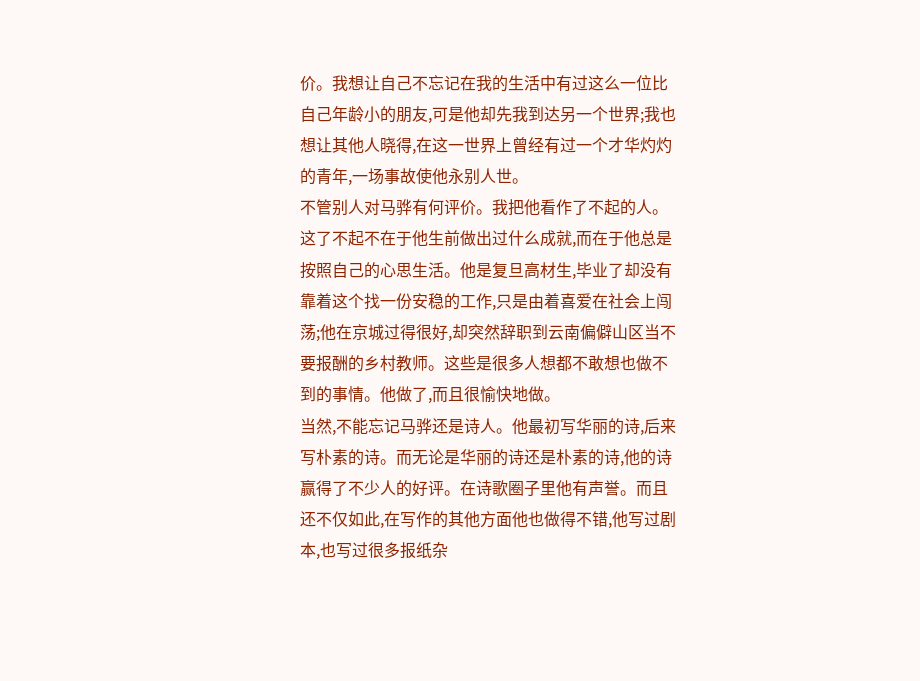价。我想让自己不忘记在我的生活中有过这么一位比自己年龄小的朋友,可是他却先我到达另一个世界;我也想让其他人晓得,在这一世界上曾经有过一个才华灼灼的青年,一场事故使他永别人世。
不管别人对马骅有何评价。我把他看作了不起的人。这了不起不在于他生前做出过什么成就,而在于他总是按照自己的心思生活。他是复旦高材生,毕业了却没有靠着这个找一份安稳的工作,只是由着喜爱在社会上闯荡;他在京城过得很好,却突然辞职到云南偏僻山区当不要报酬的乡村教师。这些是很多人想都不敢想也做不到的事情。他做了,而且很愉快地做。
当然,不能忘记马骅还是诗人。他最初写华丽的诗,后来写朴素的诗。而无论是华丽的诗还是朴素的诗,他的诗赢得了不少人的好评。在诗歌圈子里他有声誉。而且还不仅如此,在写作的其他方面他也做得不错,他写过剧本,也写过很多报纸杂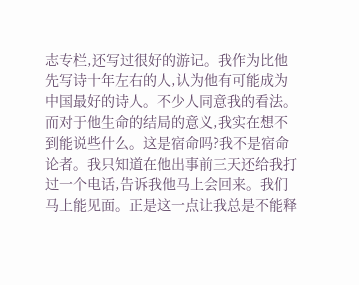志专栏,还写过很好的游记。我作为比他先写诗十年左右的人,认为他有可能成为中国最好的诗人。不少人同意我的看法。
而对于他生命的结局的意义,我实在想不到能说些什么。这是宿命吗?我不是宿命论者。我只知道在他出事前三天还给我打过一个电话,告诉我他马上会回来。我们马上能见面。正是这一点让我总是不能释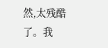然,太残酷了。我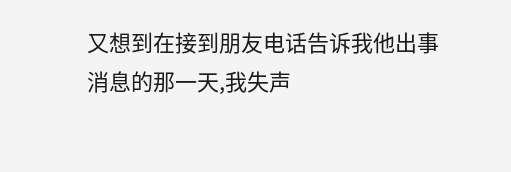又想到在接到朋友电话告诉我他出事消息的那一天,我失声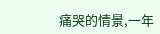痛哭的情景,一年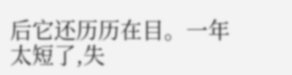后它还历历在目。一年太短了,失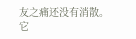友之痛还没有消散。它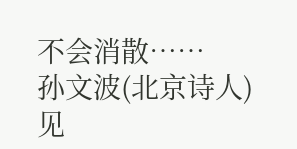不会消散……
孙文波(北京诗人)
见